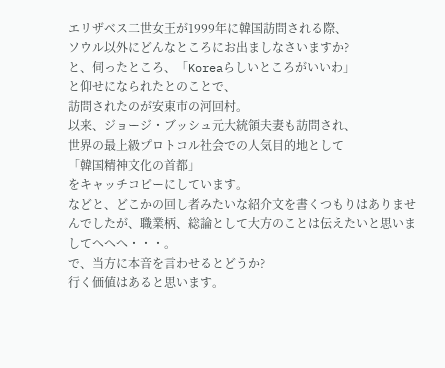エリザベス二世女王が1999年に韓国訪問される際、
ソウル以外にどんなところにお出ましなさいますか?
と、伺ったところ、「Koreaらしいところがいいわ」
と仰せになられたとのことで、
訪問されたのが安東市の河回村。
以来、ジョージ・ブッシュ元大統領夫妻も訪問され、
世界の最上級プロトコル社会での人気目的地として
「韓国精神文化の首都」
をキャッチコピーにしています。
などと、どこかの回し者みたいな紹介文を書くつもりはありませんでしたが、職業柄、総論として大方のことは伝えたいと思いましてへへへ・・・。
で、当方に本音を言わせるとどうか?
行く価値はあると思います。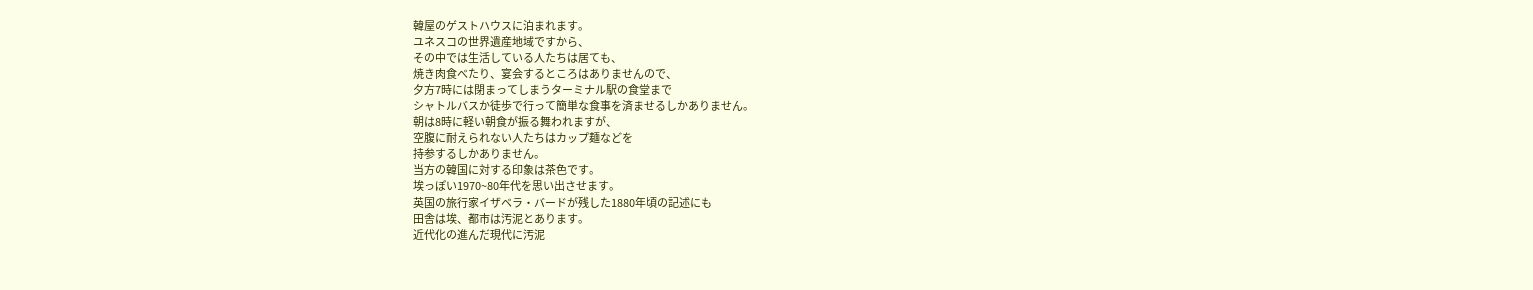韓屋のゲストハウスに泊まれます。
ユネスコの世界遺産地域ですから、
その中では生活している人たちは居ても、
焼き肉食べたり、宴会するところはありませんので、
夕方7時には閉まってしまうターミナル駅の食堂まで
シャトルバスか徒歩で行って簡単な食事を済ませるしかありません。
朝は8時に軽い朝食が振る舞われますが、
空腹に耐えられない人たちはカップ麺などを
持参するしかありません。
当方の韓国に対する印象は茶色です。
埃っぽい1970~80年代を思い出させます。
英国の旅行家イザベラ・バードが残した1880年頃の記述にも
田舎は埃、都市は汚泥とあります。
近代化の進んだ現代に汚泥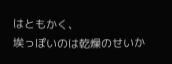はともかく、
埃っぽいのは乾燥のせいか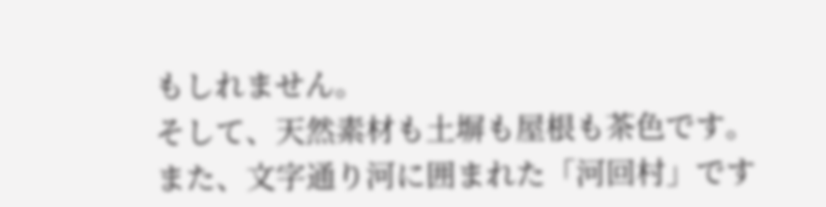もしれません。
そして、天然素材も土塀も屋根も茶色です。
また、文字通り河に囲まれた「河回村」です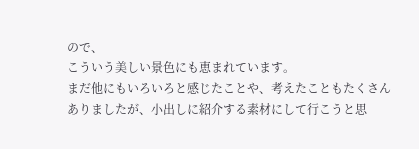ので、
こういう美しい景色にも恵まれています。
まだ他にもいろいろと感じたことや、考えたこともたくさんありましたが、小出しに紹介する素材にして行こうと思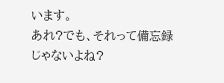います。
あれ?でも、それって備忘録じゃないよね?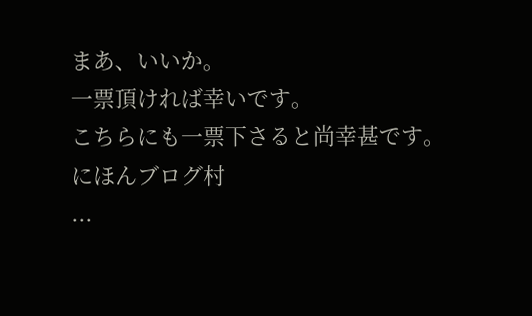まあ、いいか。
一票頂ければ幸いです。
こちらにも一票下さると尚幸甚です。
にほんブログ村
...